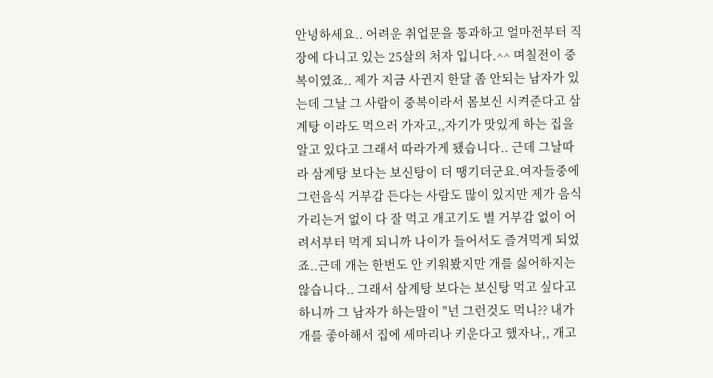안녕하세요.. 어려운 취업문을 통과하고 얼마전부터 직장에 다니고 있는 25살의 처자 입니다.^^ 며칠전이 중복이였죠.. 제가 지금 사귄지 한달 좀 안되는 남자가 있는데 그날 그 사람이 중복이라서 몸보신 시켜준다고 삼계탕 이라도 먹으러 가자고,,자기가 맛있게 하는 집을 알고 있다고 그래서 따라가게 됐습니다.. 근데 그날따라 삼계탕 보다는 보신탕이 더 땡기더군요.여자들중에 그런음식 거부감 든다는 사람도 많이 있지만 제가 음식 가리는거 없이 다 잘 먹고 개고기도 별 거부감 없이 어려서부터 먹게 되니까 나이가 들어서도 즐겨먹게 되었죠..근데 개는 한번도 안 키워봤지만 개를 싫어하지는 않습니다.. 그래서 삼계탕 보다는 보신탕 먹고 싶다고 하니까 그 남자가 하는말이 "넌 그런것도 먹니?? 내가 개를 좋아해서 집에 세마리나 키운다고 했자나,, 개고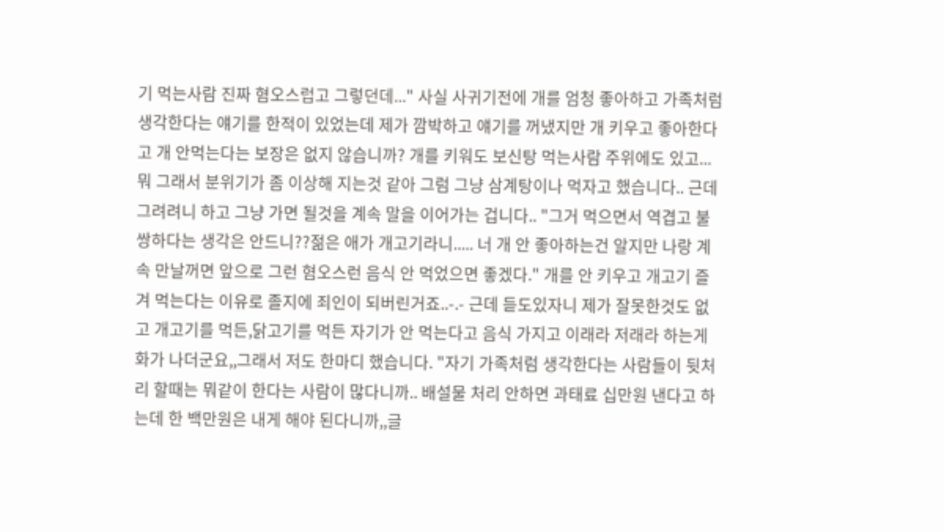기 먹는사람 진짜 혐오스럽고 그렇던데..." 사실 사귀기전에 개를 엄청 좋아하고 가족처럼 생각한다는 얘기를 한적이 있었는데 제가 깜박하고 얘기를 꺼냈지만 개 키우고 좋아한다고 개 안먹는다는 보장은 없지 않습니까? 개를 키워도 보신탕 먹는사람 주위에도 있고...뭐 그래서 분위기가 좀 이상해 지는것 같아 그럼 그냥 삼계탕이나 먹자고 했습니다.. 근데 그려려니 하고 그냥 가면 될것을 계속 말을 이어가는 겁니다.. "그거 먹으면서 역겹고 불쌍하다는 생각은 안드니??젊은 애가 개고기라니..... 너 개 안 좋아하는건 알지만 나랑 계속 만날꺼면 앞으로 그런 혐오스런 음식 안 먹었으면 좋겠다." 개를 안 키우고 개고기 즐겨 먹는다는 이유로 졸지에 죄인이 되버린거죠..-.- 근데 듣도있자니 제가 잘못한것도 없고 개고기를 먹든,닭고기를 먹든 자기가 안 먹는다고 음식 가지고 이래라 저래라 하는게 화가 나더군요,,그래서 저도 한마디 했습니다. "자기 가족처럼 생각한다는 사람들이 뒷처리 할때는 뭐같이 한다는 사람이 많다니까.. 배설물 처리 안하면 과태료 십만원 낸다고 하는데 한 백만원은 내게 해야 된다니까,,글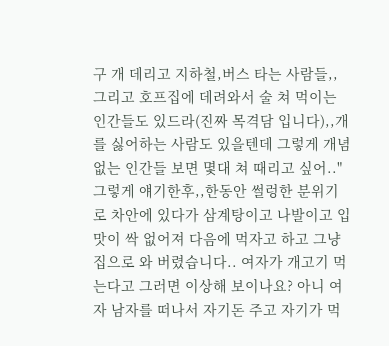구 개 데리고 지하철,버스 타는 사람들,, 그리고 호프집에 데려와서 술 쳐 먹이는 인간들도 있드라(진짜 목격담 입니다),,개를 싫어하는 사람도 있을텐데 그렇게 개념없는 인간들 보면 몇대 쳐 때리고 싶어.." 그렇게 얘기한후,,한동안 썰렁한 분위기로 차안에 있다가 삼계탕이고 나발이고 입맛이 싹 없어져 다음에 먹자고 하고 그냥 집으로 와 버렸습니다.. 여자가 개고기 먹는다고 그러면 이상해 보이나요? 아니 여자 남자를 떠나서 자기돈 주고 자기가 먹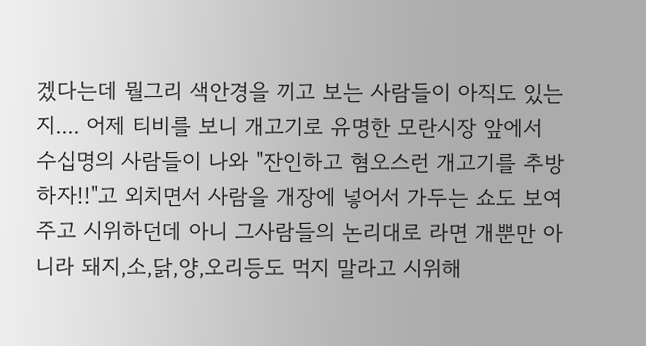겠다는데 뭘그리 색안경을 끼고 보는 사람들이 아직도 있는지.... 어제 티비를 보니 개고기로 유명한 모란시장 앞에서 수십명의 사람들이 나와 "잔인하고 혐오스런 개고기를 추방하자!!"고 외치면서 사람을 개장에 넣어서 가두는 쇼도 보여주고 시위하던데 아니 그사람들의 논리대로 라면 개뿐만 아니라 돼지,소,닭,양,오리등도 먹지 말라고 시위해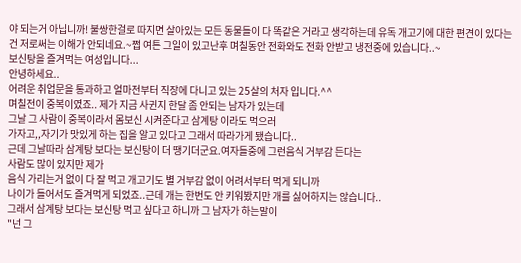야 되는거 아닙니까! 불쌍한걸로 따지면 살아있는 모든 동물들이 다 똑같은 거라고 생각하는데 유독 개고기에 대한 편견이 있다는건 저로써는 이해가 안되네요.~쩝 여튼 그일이 있고난후 며칠동안 전화와도 전화 안받고 냉전중에 있습니다..~
보신탕을 즐겨먹는 여성입니다...
안녕하세요..
어려운 취업문을 통과하고 얼마전부터 직장에 다니고 있는 25살의 처자 입니다.^^
며칠전이 중복이였죠.. 제가 지금 사귄지 한달 좀 안되는 남자가 있는데
그날 그 사람이 중복이라서 몸보신 시켜준다고 삼계탕 이라도 먹으러
가자고,,자기가 맛있게 하는 집을 알고 있다고 그래서 따라가게 됐습니다..
근데 그날따라 삼계탕 보다는 보신탕이 더 땡기더군요.여자들중에 그런음식 거부감 든다는
사람도 많이 있지만 제가
음식 가리는거 없이 다 잘 먹고 개고기도 별 거부감 없이 어려서부터 먹게 되니까
나이가 들어서도 즐겨먹게 되었죠..근데 개는 한번도 안 키워봤지만 개를 싫어하지는 않습니다..
그래서 삼계탕 보다는 보신탕 먹고 싶다고 하니까 그 남자가 하는말이
"넌 그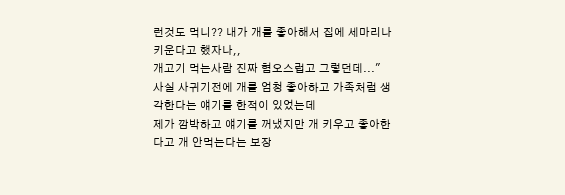런것도 먹니?? 내가 개를 좋아해서 집에 세마리나 키운다고 했자나,,
개고기 먹는사람 진짜 혐오스럽고 그렇던데..."
사실 사귀기전에 개를 엄청 좋아하고 가족처럼 생각한다는 얘기를 한적이 있었는데
제가 깜박하고 얘기를 꺼냈지만 개 키우고 좋아한다고 개 안먹는다는 보장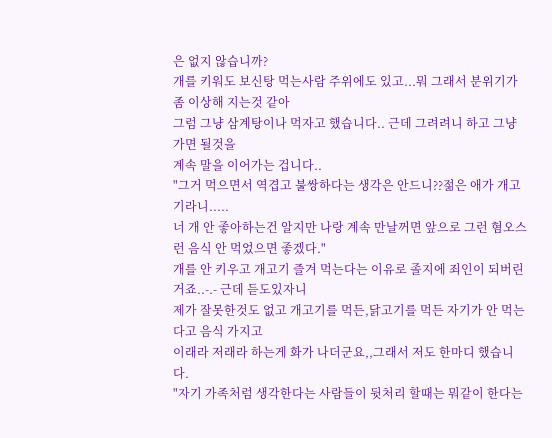은 없지 않습니까?
개를 키워도 보신탕 먹는사람 주위에도 있고...뭐 그래서 분위기가 좀 이상해 지는것 같아
그럼 그냥 삼계탕이나 먹자고 했습니다.. 근데 그려려니 하고 그냥 가면 될것을
계속 말을 이어가는 겁니다..
"그거 먹으면서 역겹고 불쌍하다는 생각은 안드니??젊은 애가 개고기라니.....
너 개 안 좋아하는건 알지만 나랑 계속 만날꺼면 앞으로 그런 혐오스런 음식 안 먹었으면 좋겠다."
개를 안 키우고 개고기 즐겨 먹는다는 이유로 졸지에 죄인이 되버린거죠..-.- 근데 듣도있자니
제가 잘못한것도 없고 개고기를 먹든,닭고기를 먹든 자기가 안 먹는다고 음식 가지고
이래라 저래라 하는게 화가 나더군요,,그래서 저도 한마디 했습니다.
"자기 가족처럼 생각한다는 사람들이 뒷처리 할때는 뭐같이 한다는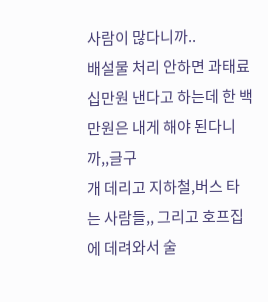사람이 많다니까..
배설물 처리 안하면 과태료 십만원 낸다고 하는데 한 백만원은 내게 해야 된다니까,,글구
개 데리고 지하철,버스 타는 사람들,, 그리고 호프집에 데려와서 술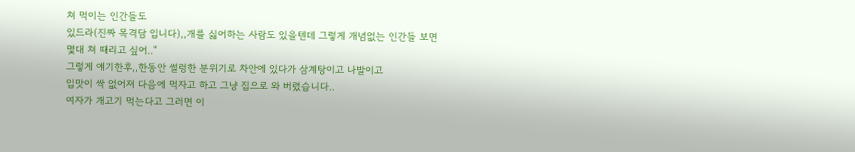쳐 먹이는 인간들도
있드라(진짜 목격담 입니다),,개를 싫어하는 사람도 있을텐데 그렇게 개념없는 인간들 보면
몇대 쳐 때리고 싶어.."
그렇게 얘기한후,,한동안 썰렁한 분위기로 차안에 있다가 삼계탕이고 나발이고
입맛이 싹 없어져 다음에 먹자고 하고 그냥 집으로 와 버렸습니다..
여자가 개고기 먹는다고 그러면 이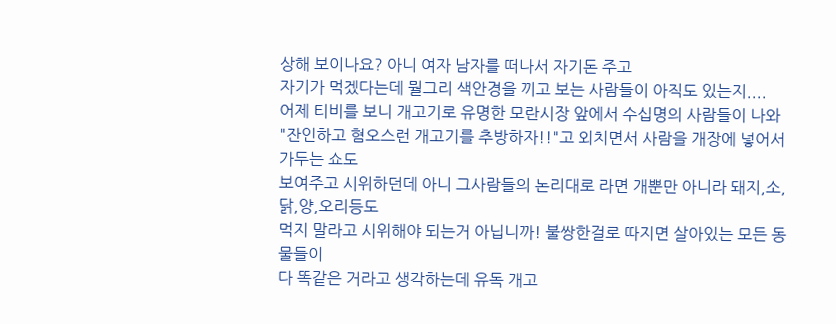상해 보이나요? 아니 여자 남자를 떠나서 자기돈 주고
자기가 먹겠다는데 뭘그리 색안경을 끼고 보는 사람들이 아직도 있는지....
어제 티비를 보니 개고기로 유명한 모란시장 앞에서 수십명의 사람들이 나와
"잔인하고 혐오스런 개고기를 추방하자!!"고 외치면서 사람을 개장에 넣어서 가두는 쇼도
보여주고 시위하던데 아니 그사람들의 논리대로 라면 개뿐만 아니라 돼지,소,닭,양,오리등도
먹지 말라고 시위해야 되는거 아닙니까! 불쌍한걸로 따지면 살아있는 모든 동물들이
다 똑같은 거라고 생각하는데 유독 개고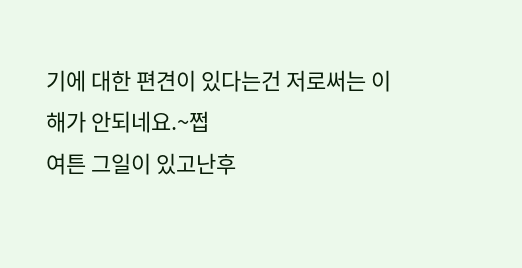기에 대한 편견이 있다는건 저로써는 이해가 안되네요.~쩝
여튼 그일이 있고난후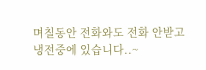며칠동안 전화와도 전화 안받고 냉전중에 있습니다..~